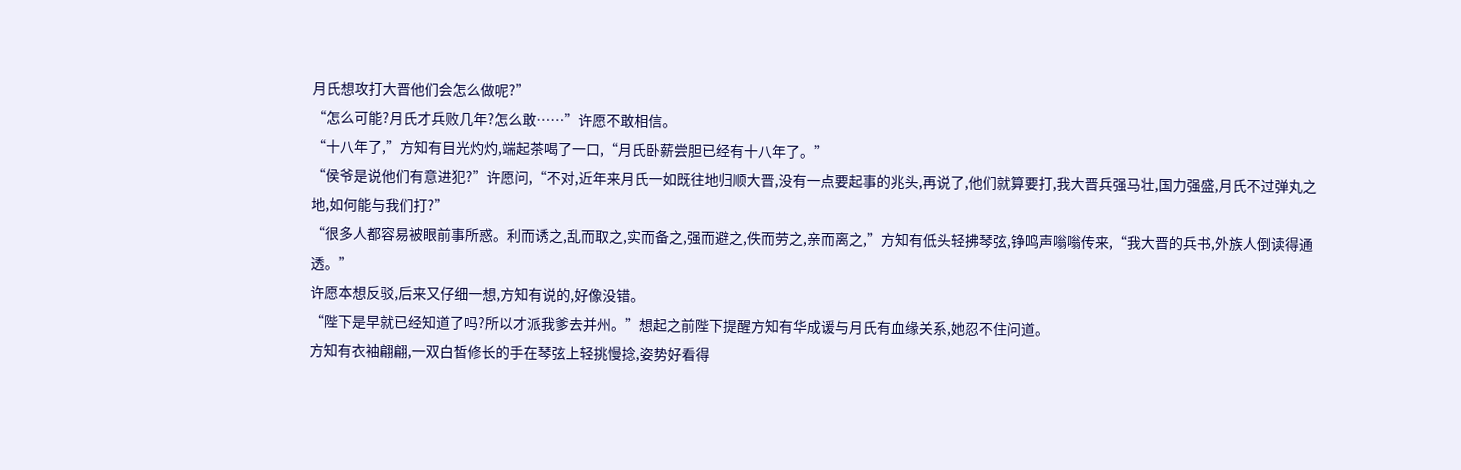月氏想攻打大晋他们会怎么做呢?”
“怎么可能?月氏才兵败几年?怎么敢……”许愿不敢相信。
“十八年了,”方知有目光灼灼,端起茶喝了一口,“月氏卧薪尝胆已经有十八年了。”
“侯爷是说他们有意进犯?”许愿问,“不对,近年来月氏一如既往地归顺大晋,没有一点要起事的兆头,再说了,他们就算要打,我大晋兵强马壮,国力强盛,月氏不过弹丸之地,如何能与我们打?”
“很多人都容易被眼前事所惑。利而诱之,乱而取之,实而备之,强而避之,佚而劳之,亲而离之,”方知有低头轻拂琴弦,铮鸣声嗡嗡传来,“我大晋的兵书,外族人倒读得通透。”
许愿本想反驳,后来又仔细一想,方知有说的,好像没错。
“陛下是早就已经知道了吗?所以才派我爹去并州。”想起之前陛下提醒方知有华成谖与月氏有血缘关系,她忍不住问道。
方知有衣袖翩翩,一双白皙修长的手在琴弦上轻挑慢捻,姿势好看得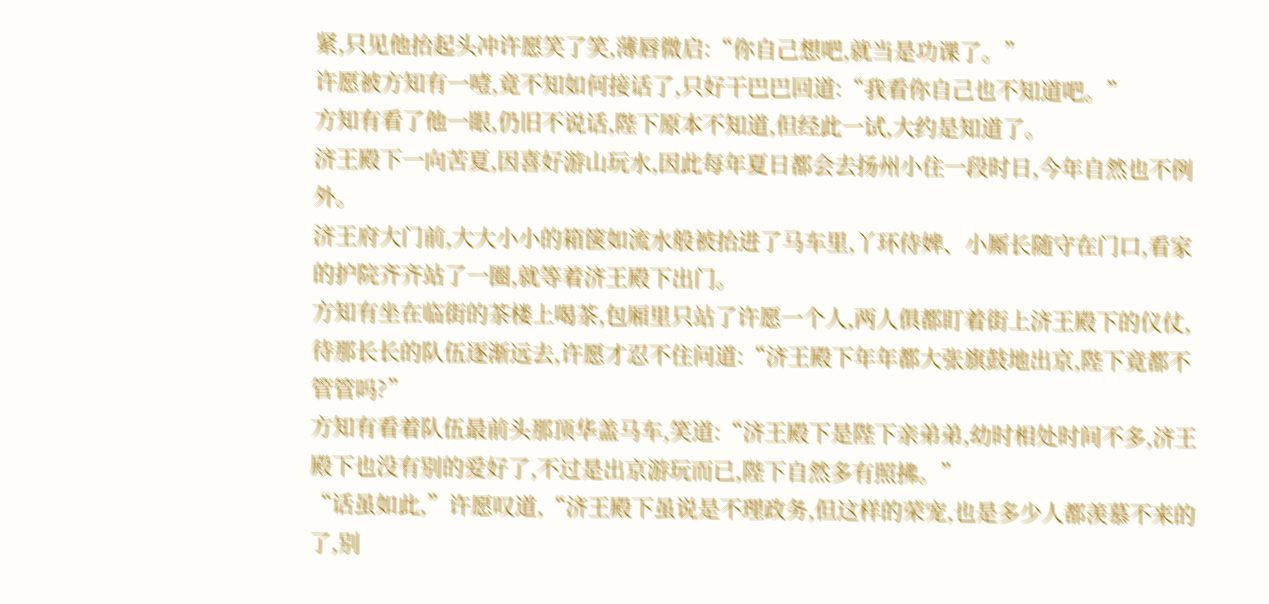紧,只见他抬起头冲许愿笑了笑,薄唇微启:“你自己想吧,就当是功课了。”
许愿被方知有一噎,竟不知如何接话了,只好干巴巴回道:“我看你自己也不知道吧。”
方知有看了他一眼,仍旧不说话,陛下原本不知道,但经此一试,大约是知道了。
济王殿下一向苦夏,因喜好游山玩水,因此每年夏日都会去扬州小住一段时日,今年自然也不例外。
济王府大门前,大大小小的箱箧如流水般被抬进了马车里,丫环侍婢、小厮长随守在门口,看家的护院齐齐站了一圈,就等着济王殿下出门。
方知有坐在临街的茶楼上喝茶,包厢里只站了许愿一个人,两人俱都盯着街上济王殿下的仪仗,待那长长的队伍逐渐远去,许愿才忍不住问道:“济王殿下年年都大张旗鼓地出京,陛下竟都不管管吗?”
方知有看着队伍最前头那顶华盖马车,笑道:“济王殿下是陛下亲弟弟,幼时相处时间不多,济王殿下也没有别的爱好了,不过是出京游玩而已,陛下自然多有照拂。”
“话虽如此,”许愿叹道,“济王殿下虽说是不理政务,但这样的荣宠,也是多少人都羡慕不来的了,别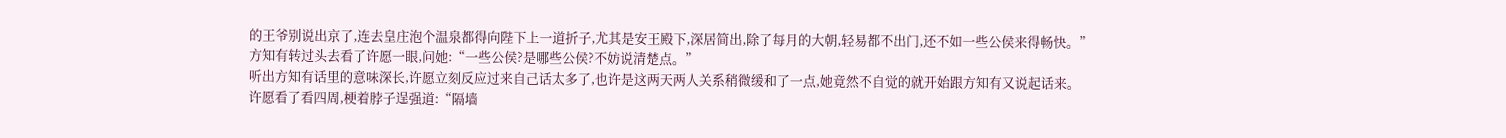的王爷别说出京了,连去皇庄泡个温泉都得向陛下上一道折子,尤其是安王殿下,深居简出,除了每月的大朝,轻易都不出门,还不如一些公侯来得畅快。”
方知有转过头去看了许愿一眼,问她:“一些公侯?是哪些公侯?不妨说清楚点。”
听出方知有话里的意味深长,许愿立刻反应过来自己话太多了,也许是这两天两人关系稍微缓和了一点,她竟然不自觉的就开始跟方知有又说起话来。
许愿看了看四周,梗着脖子逞强道:“隔墙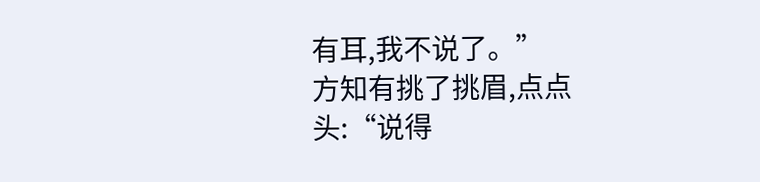有耳,我不说了。”
方知有挑了挑眉,点点头:“说得